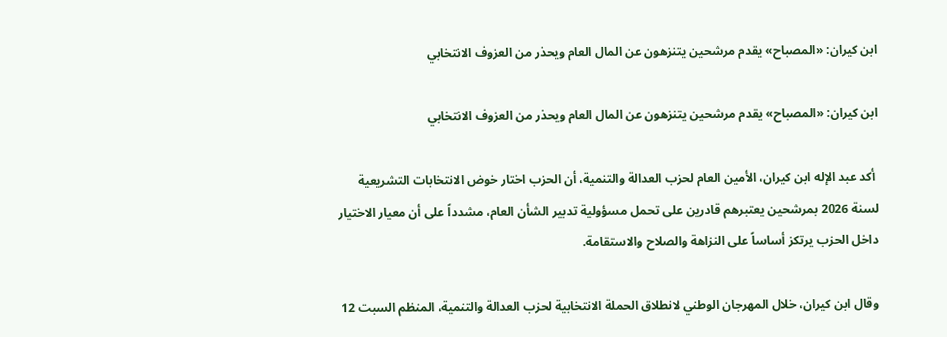ابن كيران: «المصباح» يقدم مرشحين يتنزهون عن المال العام ويحذر من العزوف الانتخابي

ابن كيران: «المصباح» يقدم مرشحين يتنزهون عن المال العام ويحذر من العزوف الانتخابي

 أكد عبد الإله ابن كيران، الأمين العام لحزب العدالة والتنمية، أن الحزب اختار خوض الانتخابات التشريعية لسنة 2026 بمرشحين يعتبرهم قادرين على تحمل مسؤولية تدبير الشأن العام، مشدداً على أن معيار الاختيار داخل الحزب يرتكز أساساً على النزاهة والصلاح والاستقامة.

وقال ابن كيران، خلال المهرجان الوطني لانطلاق الحملة الانتخابية لحزب العدالة والتنمية، المنظم السبت 12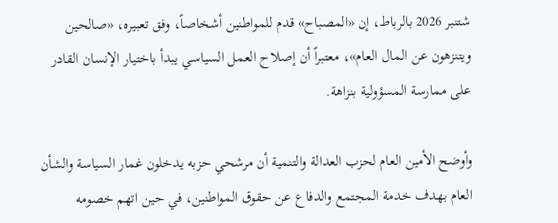شتنبر 2026 بالرباط، إن «المصباح» قدم للمواطنين أشخاصاً، وفق تعبيره، «صالحين ويتنزهون عن المال العام»، معتبراً أن إصلاح العمل السياسي يبدأ باختيار الإنسان القادر على ممارسة المسؤولية بنزاهة.

وأوضح الأمين العام لحزب العدالة والتنمية أن مرشحي حزبه يدخلون غمار السياسة والشأن العام بهدف خدمة المجتمع والدفاع عن حقوق المواطنين، في حين اتهم خصومه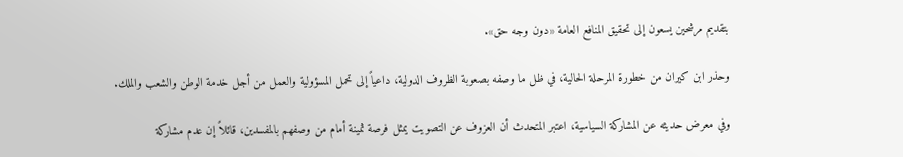بتقديم مرشحين يسعون إلى تحقيق المنافع العامة «دون وجه حق».

وحذر ابن كيران من خطورة المرحلة الحالية، في ظل ما وصفه بصعوبة الظروف الدولية، داعياً إلى تحمل المسؤولية والعمل من أجل خدمة الوطن والشعب والملك.

وفي معرض حديثه عن المشاركة السياسية، اعتبر المتحدث أن العزوف عن التصويت يمثل فرصة ثمينة أمام من وصفهم بالمفسدين، قائلاً إن عدم مشاركة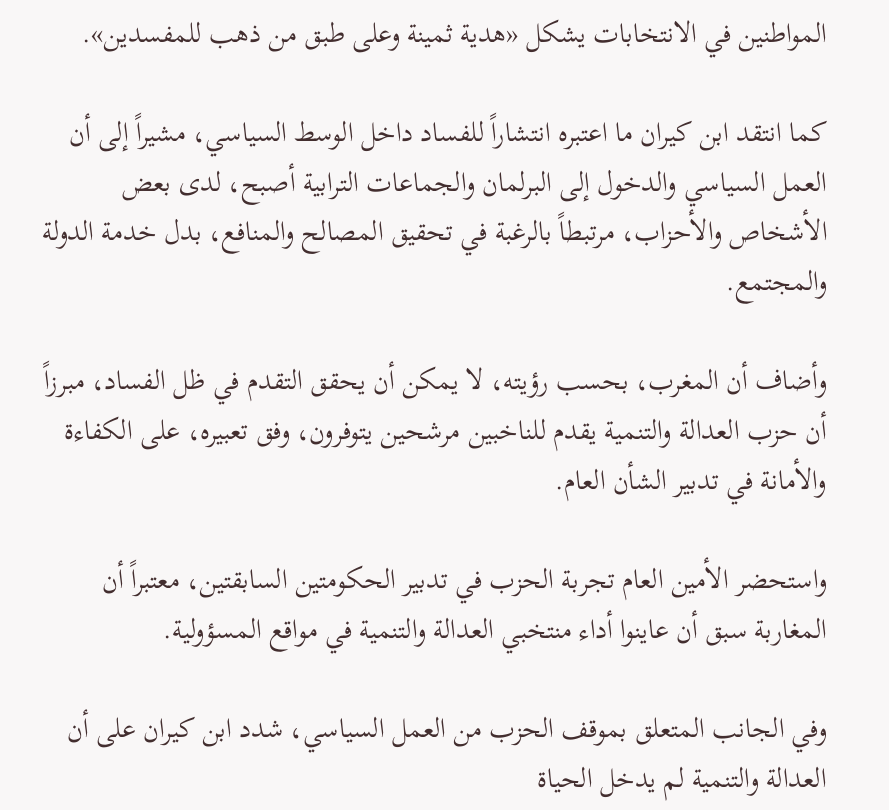المواطنين في الانتخابات يشكل «هدية ثمينة وعلى طبق من ذهب للمفسدين».

كما انتقد ابن كيران ما اعتبره انتشاراً للفساد داخل الوسط السياسي، مشيراً إلى أن العمل السياسي والدخول إلى البرلمان والجماعات الترابية أصبح، لدى بعض الأشخاص والأحزاب، مرتبطاً بالرغبة في تحقيق المصالح والمنافع، بدل خدمة الدولة والمجتمع.

وأضاف أن المغرب، بحسب رؤيته، لا يمكن أن يحقق التقدم في ظل الفساد، مبرزاً أن حزب العدالة والتنمية يقدم للناخبين مرشحين يتوفرون، وفق تعبيره، على الكفاءة والأمانة في تدبير الشأن العام.

واستحضر الأمين العام تجربة الحزب في تدبير الحكومتين السابقتين، معتبراً أن المغاربة سبق أن عاينوا أداء منتخبي العدالة والتنمية في مواقع المسؤولية.

وفي الجانب المتعلق بموقف الحزب من العمل السياسي، شدد ابن كيران على أن العدالة والتنمية لم يدخل الحياة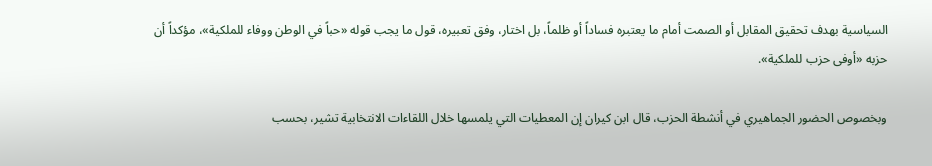السياسية بهدف تحقيق المقابل أو الصمت أمام ما يعتبره فساداً أو ظلماً، بل اختار، وفق تعبيره، قول ما يجب قوله «حباً في الوطن ووفاء للملكية»، مؤكداً أن حزبه «أوفى حزب للملكية».

وبخصوص الحضور الجماهيري في أنشطة الحزب، قال ابن كيران إن المعطيات التي يلمسها خلال اللقاءات الانتخابية تشير، بحسب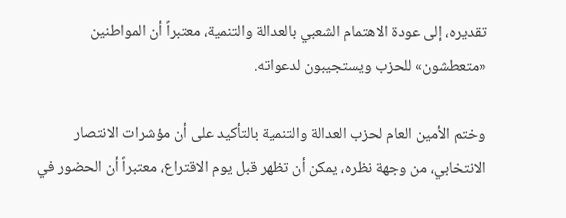تقديره، إلى عودة الاهتمام الشعبي بالعدالة والتنمية، معتبراً أن المواطنين «متعطشون» للحزب ويستجيبون لدعواته.

وختم الأمين العام لحزب العدالة والتنمية بالتأكيد على أن مؤشرات الانتصار الانتخابي، من وجهة نظره، يمكن أن تظهر قبل يوم الاقتراع، معتبراً أن الحضور في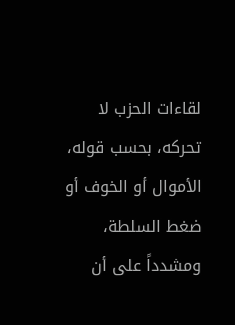لقاءات الحزب لا تحركه، بحسب قوله، الأموال أو الخوف أو ضغط السلطة، ومشدداً على أن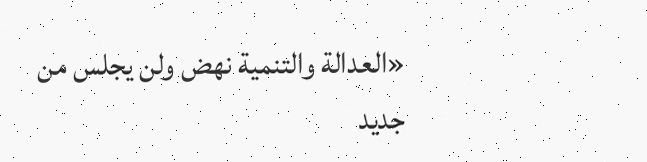«العدالة والتنمية نهض ولن يجلس من جديد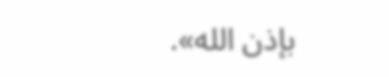بإذن الله».